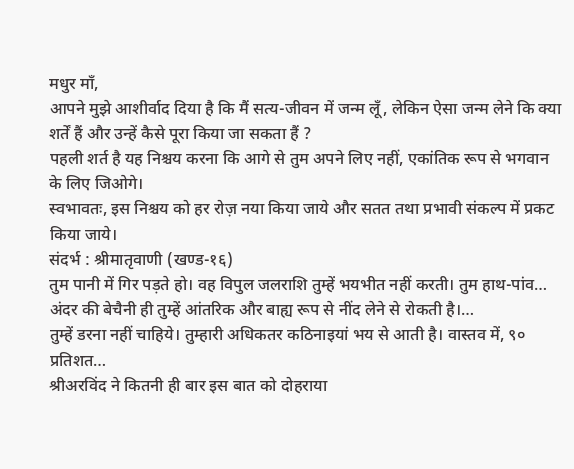मधुर माँ,
आपने मुझे आशीर्वाद दिया है कि मैं सत्य-जीवन में जन्म लूँ, लेकिन ऐसा जन्म लेने कि क्या शर्तें हैं और उन्हें कैसे पूरा किया जा सकता हैं ?
पहली शर्त है यह निश्चय करना कि आगे से तुम अपने लिए नहीं, एकांतिक रूप से भगवान के लिए जिओगे।
स्वभावतः, इस निश्चय को हर रोज़ नया किया जाये और सतत तथा प्रभावी संकल्प में प्रकट किया जाये।
संदर्भ : श्रीमातृवाणी (खण्ड-१६)
तुम पानी में गिर पड़ते हो। वह विपुल जलराशि तुम्हें भयभीत नहीं करती। तुम हाथ-पांव…
अंदर की बेचैनी ही तुम्हें आंतरिक और बाह्य रूप से नींद लेने से रोकती है।…
तुम्हें डरना नहीं चाहिये। तुम्हारी अधिकतर कठिनाइयां भय से आती है। वास्तव में, ९० प्रतिशत…
श्रीअरविंद ने कितनी ही बार इस बात को दोहराया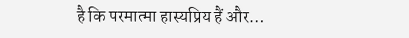है कि परमात्मा हास्यप्रिय हैं और…